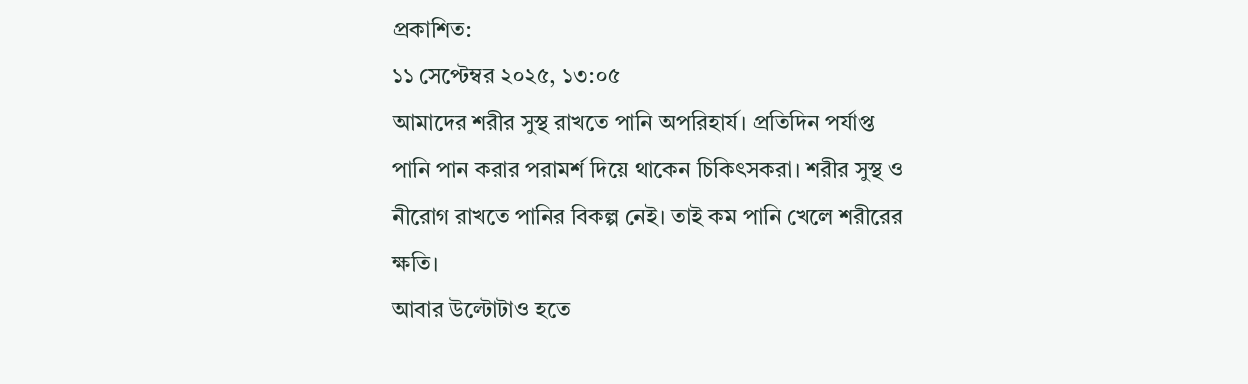প্রকাশিত:
১১ সেপ্টেম্বর ২০২৫, ১৩:০৫
আমাদের শরীর সুস্থ রাখতে পানি অপরিহার্য। প্রতিদিন পর্যাপ্ত পানি পান করার পরামর্শ দিয়ে থাকেন চিকিৎসকরা। শরীর সুস্থ ও নীরোগ রাখতে পানির বিকল্প নেই। তাই কম পানি খেলে শরীরের ক্ষতি।
আবার উল্টোটাও হতে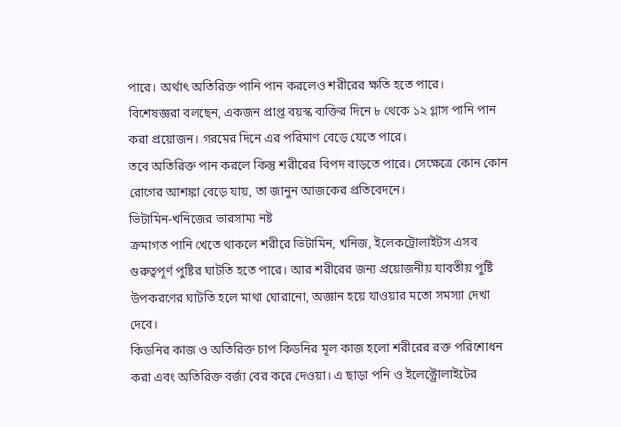পারে। অর্থাৎ অতিরিক্ত পানি পান করলেও শরীরের ক্ষতি হতে পারে।
বিশেষজ্ঞরা বলছেন, একজন প্রাপ্ত বয়স্ক ব্যক্তির দিনে ৮ থেকে ১২ গ্লাস পানি পান করা প্রয়োজন। গরমের দিনে এর পরিমাণ বেড়ে যেতে পারে।
তবে অতিরিক্ত পান করলে কিন্তু শরীরের বিপদ বাড়তে পারে। সেক্ষেত্রে কোন কোন রোগের আশঙ্কা বেড়ে যায়, তা জানুন আজকের প্রতিবেদনে।
ভিটামিন-খনিজের ভারসাম্য নষ্ট
ক্রমাগত পানি খেতে থাকলে শরীরে ভিটামিন, খনিজ, ইলেকট্রোলাইটস এসব গুরুত্বপূর্ণ পুষ্টির ঘাটতি হতে পারে। আর শরীরের জন্য প্রয়োজনীয় যাবতীয় পুষ্টি উপকরণের ঘাটতি হলে মাথা ঘোরানো, অজ্ঞান হয়ে যাওয়ার মতো সমস্যা দেখা দেবে।
কিডনির কাজ ও অতিরিক্ত চাপ কিডনির মূল কাজ হলো শরীরের রক্ত পরিশোধন করা এবং অতিরিক্ত বর্জ্য বের করে দেওয়া। এ ছাড়া পনি ও ইলেক্ট্রোলাইটের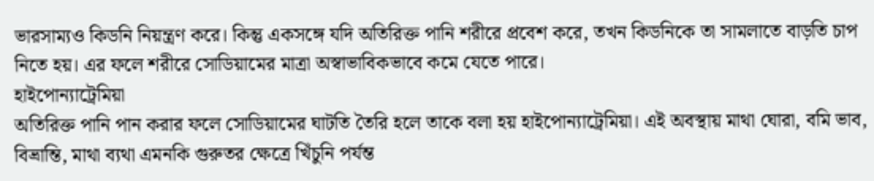ভারসাম্যও কিডনি নিয়ন্ত্রণ করে। কিন্তু একসঙ্গে যদি অতিরিক্ত পানি শরীরে প্রবেশ করে, তখন কিডনিকে তা সামলাতে বাড়তি চাপ নিতে হয়। এর ফলে শরীরে সোডিয়ামের মাত্রা অস্বাভাবিকভাবে কমে যেতে পারে।
হাইপোন্যাট্রেমিয়া
অতিরিক্ত পানি পান করার ফলে সোডিয়ামের ঘাটতি তৈরি হলে তাকে বলা হয় হাইপোন্যাট্রেমিয়া। এই অবস্থায় মাথা ঘোরা, বমি ভাব, বিভ্রান্তি, মাথা ব্যথা এমনকি গুরুতর ক্ষেত্রে খিঁচুনি পর্যন্ত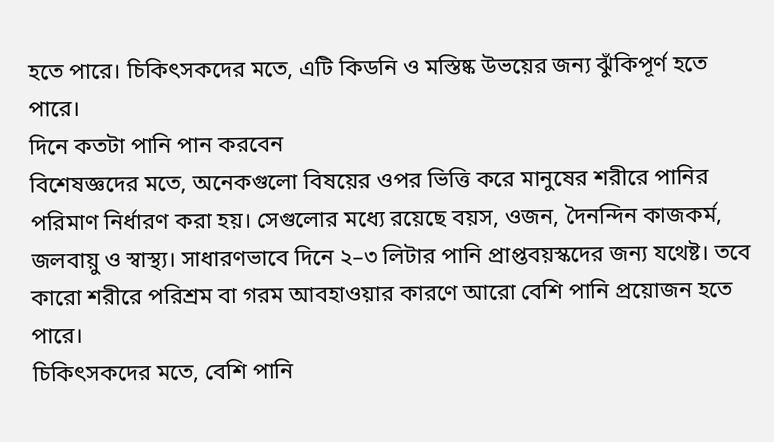হতে পারে। চিকিৎসকদের মতে, এটি কিডনি ও মস্তিষ্ক উভয়ের জন্য ঝুঁকিপূর্ণ হতে পারে।
দিনে কতটা পানি পান করবেন
বিশেষজ্ঞদের মতে, অনেকগুলো বিষয়ের ওপর ভিত্তি করে মানুষের শরীরে পানির পরিমাণ নির্ধারণ করা হয়। সেগুলোর মধ্যে রয়েছে বয়স, ওজন, দৈনন্দিন কাজকর্ম, জলবায়ু ও স্বাস্থ্য। সাধারণভাবে দিনে ২–৩ লিটার পানি প্রাপ্তবয়স্কদের জন্য যথেষ্ট। তবে কারো শরীরে পরিশ্রম বা গরম আবহাওয়ার কারণে আরো বেশি পানি প্রয়োজন হতে পারে।
চিকিৎসকদের মতে, বেশি পানি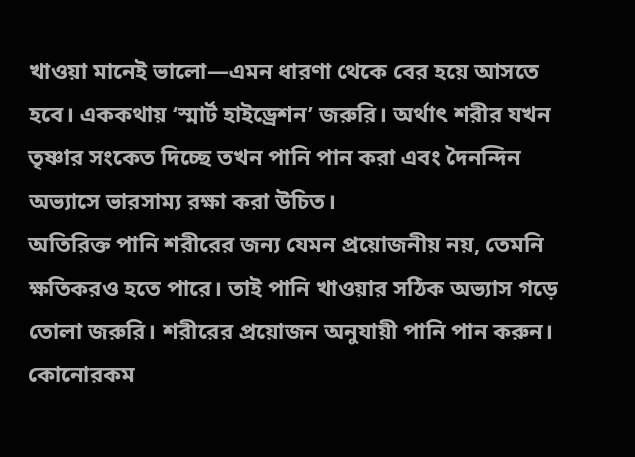খাওয়া মানেই ভালো—এমন ধারণা থেকে বের হয়ে আসতে হবে। এককথায় ‘স্মার্ট হাইড্রেশন’ জরুরি। অর্থাৎ শরীর যখন তৃষ্ণার সংকেত দিচ্ছে তখন পানি পান করা এবং দৈনন্দিন অভ্যাসে ভারসাম্য রক্ষা করা উচিত।
অতিরিক্ত পানি শরীরের জন্য যেমন প্রয়োজনীয় নয়, তেমনি ক্ষতিকরও হতে পারে। তাই পানি খাওয়ার সঠিক অভ্যাস গড়ে তোলা জরুরি। শরীরের প্রয়োজন অনুযায়ী পানি পান করুন। কোনোরকম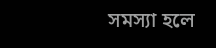সমস্যা হলে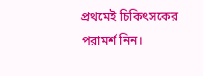প্রথমেই চিকিৎসকের পরামর্শ নিন।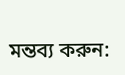মন্তব্য করুন: